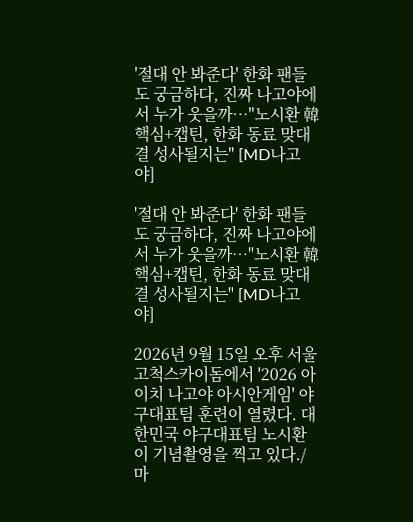'절대 안 봐준다' 한화 팬들도 궁금하다, 진짜 나고야에서 누가 웃을까…"노시환 韓 핵심+캡틴, 한화 동료 맞대결 성사될지는" [MD나고야]

'절대 안 봐준다' 한화 팬들도 궁금하다, 진짜 나고야에서 누가 웃을까…"노시환 韓 핵심+캡틴, 한화 동료 맞대결 성사될지는" [MD나고야]

2026년 9월 15일 오후 서울 고척스카이돔에서 '2026 아이치 나고야 아시안게임' 야구대표팀 훈련이 열렸다. 대한민국 야구대표팀 노시환이 기념촬영을 찍고 있다./마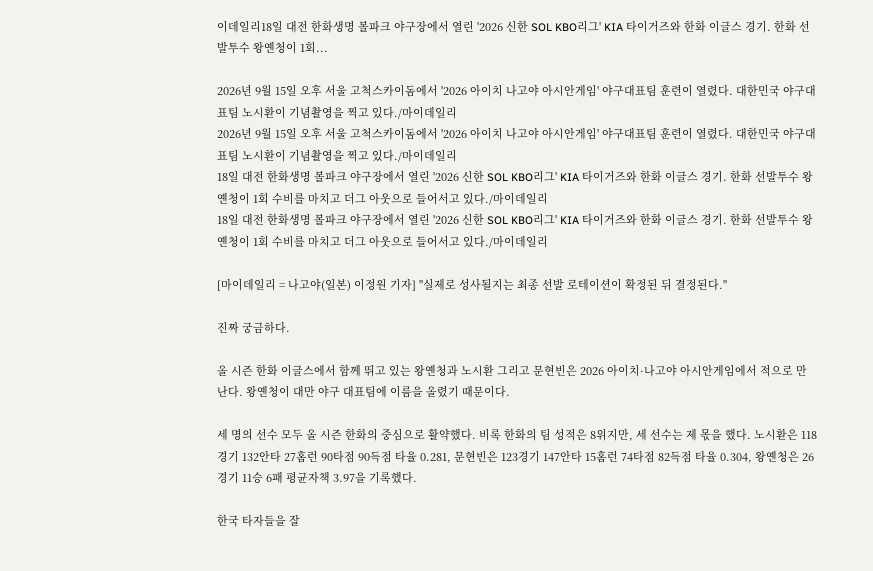이데일리18일 대전 한화생명 볼파크 야구장에서 열린 '2026 신한 SOL KBO리그' KIA 타이거즈와 한화 이글스 경기. 한화 선발투수 왕옌청이 1회...

2026년 9월 15일 오후 서울 고척스카이돔에서 '2026 아이치 나고야 아시안게임' 야구대표팀 훈련이 열렸다. 대한민국 야구대표팀 노시환이 기념촬영을 찍고 있다./마이데일리
2026년 9월 15일 오후 서울 고척스카이돔에서 '2026 아이치 나고야 아시안게임' 야구대표팀 훈련이 열렸다. 대한민국 야구대표팀 노시환이 기념촬영을 찍고 있다./마이데일리
18일 대전 한화생명 볼파크 야구장에서 열린 '2026 신한 SOL KBO리그' KIA 타이거즈와 한화 이글스 경기. 한화 선발투수 왕옌청이 1회 수비를 마치고 더그 아웃으로 들어서고 있다./마이데일리
18일 대전 한화생명 볼파크 야구장에서 열린 '2026 신한 SOL KBO리그' KIA 타이거즈와 한화 이글스 경기. 한화 선발투수 왕옌청이 1회 수비를 마치고 더그 아웃으로 들어서고 있다./마이데일리

[마이데일리 = 나고야(일본) 이정원 기자] "실제로 성사될지는 최종 선발 로테이션이 확정된 뒤 결정된다."

진짜 궁금하다.

올 시즌 한화 이글스에서 함께 뛰고 있는 왕옌청과 노시환 그리고 문현빈은 2026 아이치·나고야 아시안게임에서 적으로 만난다. 왕옌청이 대만 야구 대표팀에 이름을 올렸기 때문이다.

세 명의 선수 모두 올 시즌 한화의 중심으로 활약했다. 비록 한화의 팀 성적은 8위지만, 세 선수는 제 몫을 했다. 노시환은 118경기 132안타 27홈런 90타점 90득점 타율 0.281, 문현빈은 123경기 147안타 15홈런 74타점 82득점 타율 0.304, 왕옌청은 26경기 11승 6패 평균자책 3.97을 기록했다.

한국 타자들을 잘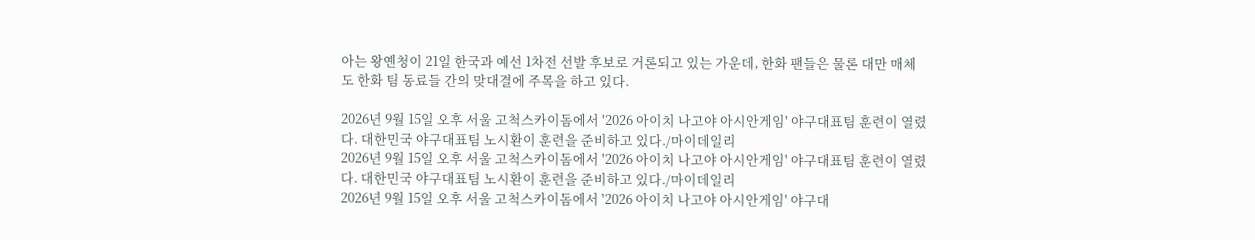아는 왕옌청이 21일 한국과 예선 1차전 선발 후보로 거론되고 있는 가운데, 한화 팬들은 물론 대만 매체도 한화 팀 동료들 간의 맞대결에 주목을 하고 있다.

2026년 9월 15일 오후 서울 고척스카이돔에서 '2026 아이치 나고야 아시안게임' 야구대표팀 훈련이 열렸다. 대한민국 야구대표팀 노시환이 훈련을 준비하고 있다./마이데일리
2026년 9월 15일 오후 서울 고척스카이돔에서 '2026 아이치 나고야 아시안게임' 야구대표팀 훈련이 열렸다. 대한민국 야구대표팀 노시환이 훈련을 준비하고 있다./마이데일리
2026년 9월 15일 오후 서울 고척스카이돔에서 '2026 아이치 나고야 아시안게임' 야구대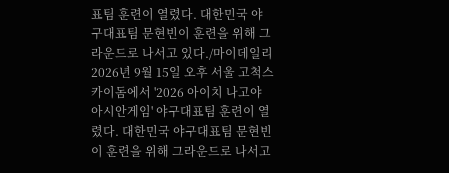표팀 훈련이 열렸다. 대한민국 야구대표팀 문현빈이 훈련을 위해 그라운드로 나서고 있다./마이데일리
2026년 9월 15일 오후 서울 고척스카이돔에서 '2026 아이치 나고야 아시안게임' 야구대표팀 훈련이 열렸다. 대한민국 야구대표팀 문현빈이 훈련을 위해 그라운드로 나서고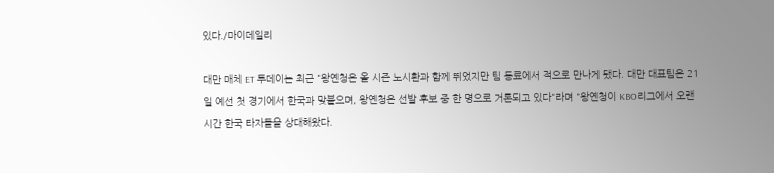있다./마이데일리

대만 매체 ET 투데이는 최근 "왕옌청은 올 시즌 노시환과 함께 뛰었지만 팀 동료에서 적으로 만나게 됐다. 대만 대표팀은 21일 예선 첫 경기에서 한국과 맞붙으며, 왕옌청은 선발 후보 중 한 명으로 거론되고 있다"라며 "왕옌청이 KBO리그에서 오랜 시간 한국 타자들을 상대해왔다.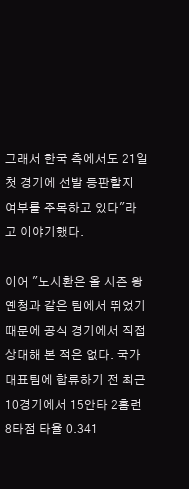그래서 한국 측에서도 21일 첫 경기에 선발 등판할지 여부를 주목하고 있다"라고 이야기했다.

이어 "노시환은 올 시즌 왕옌청과 같은 팀에서 뛰었기 때문에 공식 경기에서 직접 상대해 본 적은 없다. 국가대표팀에 합류하기 전 최근 10경기에서 15안타 2홈런 8타점 타율 0.341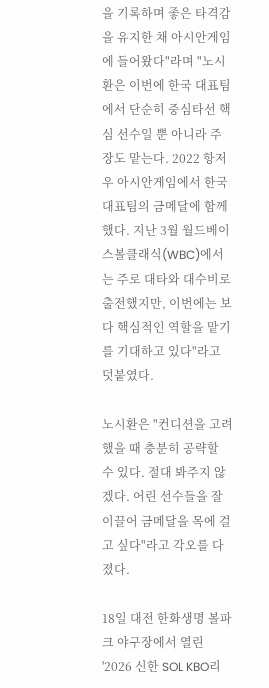을 기록하며 좋은 타격감을 유지한 채 아시안게임에 들어왔다"라며 "노시환은 이번에 한국 대표팀에서 단순히 중심타선 핵심 선수일 뿐 아니라 주장도 맡는다. 2022 항저우 아시안게임에서 한국 대표팀의 금메달에 함께 했다. 지난 3월 월드베이스볼클래식(WBC)에서는 주로 대타와 대수비로 출전했지만, 이번에는 보다 핵심적인 역할을 맡기를 기대하고 있다"라고 덧붙였다.

노시환은 "컨디션을 고려했을 때 충분히 공략할 수 있다. 절대 봐주지 않겠다. 어린 선수들을 잘 이끌어 금메달을 목에 걸고 싶다"라고 각오를 다졌다.

18일 대전 한화생명 볼파크 야구장에서 열린 '2026 신한 SOL KBO리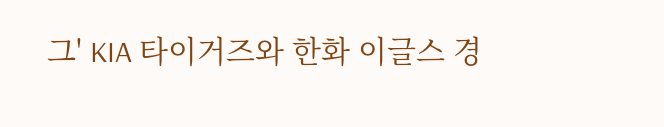그' KIA 타이거즈와 한화 이글스 경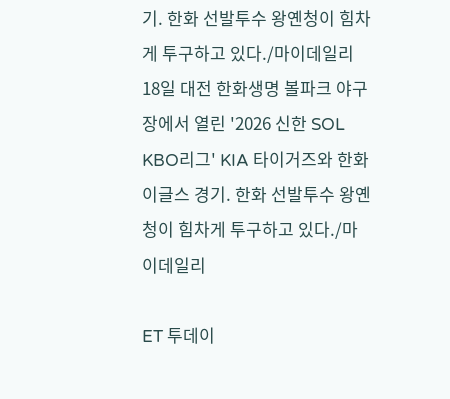기. 한화 선발투수 왕옌청이 힘차게 투구하고 있다./마이데일리
18일 대전 한화생명 볼파크 야구장에서 열린 '2026 신한 SOL KBO리그' KIA 타이거즈와 한화 이글스 경기. 한화 선발투수 왕옌청이 힘차게 투구하고 있다./마이데일리

ET 투데이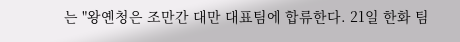는 "왕옌청은 조만간 대만 대표팀에 합류한다. 21일 한화 팀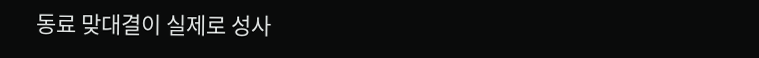동료 맞대결이 실제로 성사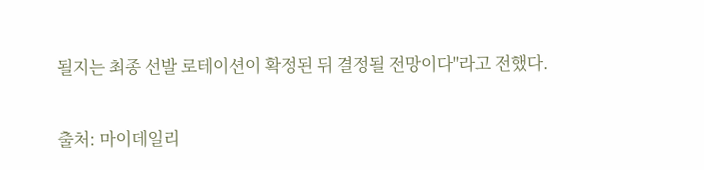될지는 최종 선발 로테이션이 확정된 뒤 결정될 전망이다"라고 전했다.

출처: 마이데일리